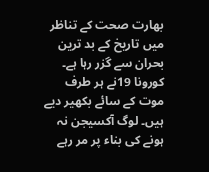بھارت صحت کے تناظر میں تاریخ کے بد ترین بحران سے گزر رہا ہے۔ کورونا 19نے ہر طرف موت کے سائے بکھیر دیے ہیں۔ لوگ آکسیجن نہ ہونے کی بناء پر مر رہے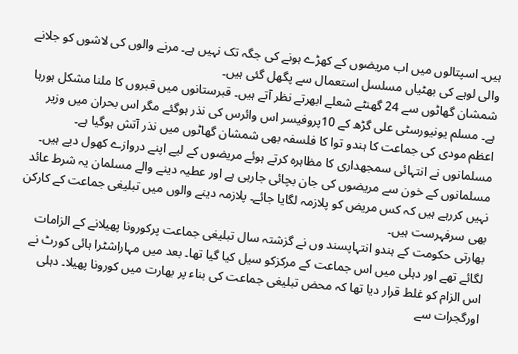ہیں۔ اسپتالوں میں اب مریضوں کے کھڑے ہونے کی جگہ تک نہیں ہے۔ مرنے والوں کی لاشوں کو جلانے والی لوہے کی بھٹیاں مسلسل استعمال سے پگھل گئی ہیں۔
شمشان گھاٹوں سے 24 گھنٹے شعلے ابھرتے نظر آتے ہیں۔ قبرستانوں میں قبروں کا ملنا مشکل ہورہا ہے۔ مسلم یونیورسٹی علی گڑھ کے 10پروفیسر اس وائرس کی نذر ہوگئے مگر اس بحران میں وزیر اعظم مودی کی جماعت کا ہندو توا کا فلسفہ بھی شمشان گھاٹوں میں نذر آتش ہوگیا ہے۔ مسلمانوں نے انتہائی سمجھداری کا مظاہرہ کرتے ہوئے مریضوں کے لیے اپنے دروازے کھول دیے ہیں۔
مسلمانوں کے خون سے مریضوں کی جان بچائی جارہی ہے اور عطیہ دینے والے مسلمان یہ شرط عائد نہیں کررہے ہیں کہ کس مریض کو پلازمہ لگایا جائے۔ پلازمہ دینے والوں میں تبلیغی جماعت کے کارکن بھی سرفہرست ہیں۔
بھارتی حکومت کے ہندو انتہاپسند وں نے گزشتہ سال تبلیغی جماعت پرکورونا پھیلانے کے الزامات لگائے تھے اور دہلی میں اس جماعت کے مرکزکو سیل کیا گیا تھا۔ بعد میں مہاراشٹرا ہائی کورٹ نے اس الزام کو غلط قرار دیا تھا کہ محض تبلیغی جماعت کی بناء پر بھارت میں کورونا پھیلا۔ دہلی اورگجرات سے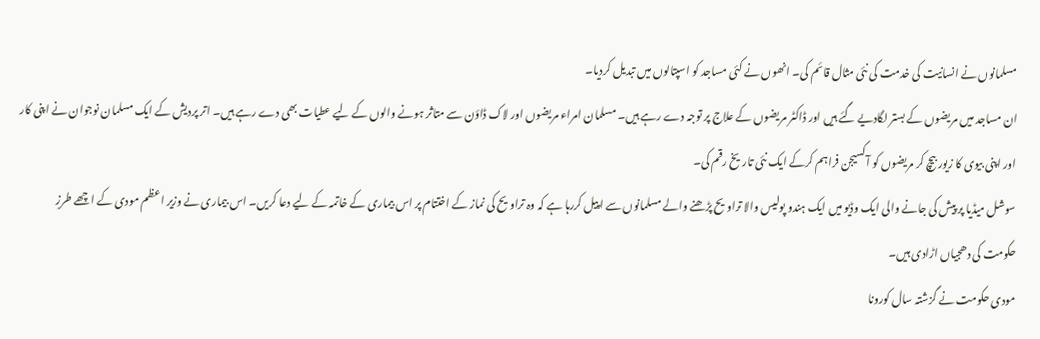مسلمانوں نے انسانیت کی خدمت کی نئی مثال قائم کی۔ انھوں نے کئی مساجد کو اسپتالوں میں تبدیل کردیا۔
ان مساجد میں مریضوں کے بستر لگادیے گئے ہیں اور ڈاکٹر مریضوں کے علاج پر توجہ دے رہے ہیں۔ مسلمان امراء مریضوں اور لاک ڈاؤن سے متاثر ہونے والوں کے لیے عطیات بھی دے رہے ہیں۔ اتر پردیش کے ایک مسلمان نوجوان نے اپنی کار اور اپنی بیوی کا زیور بیچ کر مریضوں کو آکسیجن فراہم کرکے ایک نئی تاریخ رقم کی۔
سوشل میڈیا پر پیش کی جانے والی ایک وڈیو میں ایک ہندو پولیس والا تراویح پڑھنے والے مسلمانوں سے اپیل کررہا ہے کہ وہ تراویح کی نماز کے اختتام پر اس بیماری کے خاتمہ کے لیے دعا کریں۔ اس بیماری نے وزیر اعظم مودی کے اچھے طرزِ حکومت کی دھجیاں اڑادی ہیں۔
مودی حکومت نے گزشتہ سال کورونا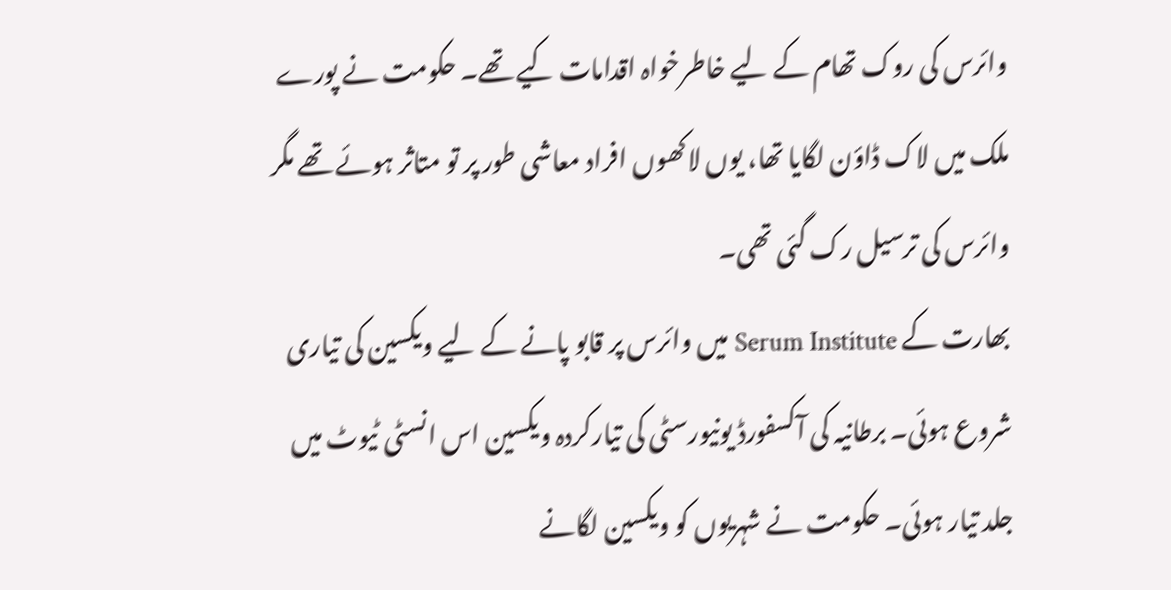وائرس کی روک تھام کے لیے خاطرخواہ اقدامات کیے تھے۔ حکومت نے پورے ملک میں لاک ڈاؤن لگایا تھا، یوں لاکھوں افراد معاشی طور پر تو متاثر ہوئے تھے مگر وائرس کی ترسیل رک گئی تھی۔
بھارت کے Serum Institute میں وائرس پر قابو پانے کے لیے ویکسین کی تیاری شروع ہوئی۔ برطانیہ کی آکسفورڈ یونیورسٹی کی تیارکردہ ویکسین اس انسٹی ٹیوٹ میں جلد تیار ہوئی۔ حکومت نے شہریوں کو ویکسین لگانے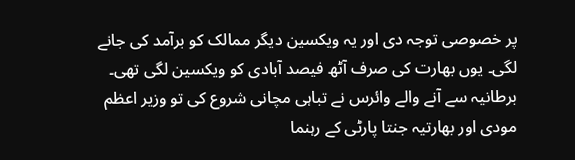پر خصوصی توجہ دی اور یہ ویکسین دیگر ممالک کو برآمد کی جانے لگی۔ یوں بھارت کی صرف آٹھ فیصد آبادی کو ویکسین لگی تھی۔
برطانیہ سے آنے والے وائرس نے تباہی مچانی شروع کی تو وزیر اعظم مودی اور بھارتیہ جنتا پارٹی کے رہنما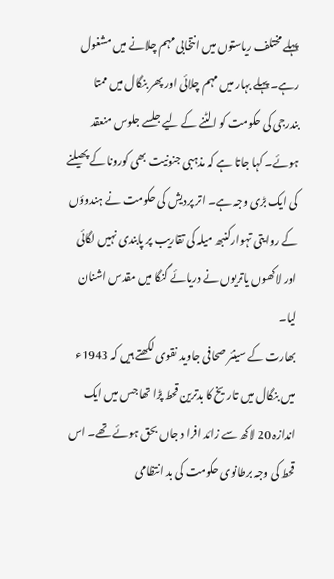پہلے مختلف ریاستوں میں انتخابی مہم چلانے میں مشغول رہے۔ پہلے بہار میں مہم چلائی اور پھر بنگال میں ممتا بندرجی کی حکومت کو الٹنے کے لیے جلسے جلوس منعقد ہوئے۔ کہا جاتا ہے کہ مذہبی جنونیت بھی کورونا کے پھیلنے کی ایک بڑی وجہ ہے۔ اتر پردیش کی حکومت نے ہندوؤں کے روایتی تہوارکنبھ میلہ کی تقاریب پر پابندی نہیں لگائی اور لاکھوں یاتریوں نے دریائے گنگا میں مقدس اشنان لیا۔
بھارت کے سینئر صحافی جاوید نقوی لکھتے ہیں کہ 1943ء میں بنگال میں تاریخ کا بدترین قحط پڑا تھا جس میں ایک اندازہ 20 لاکھ سے زائد افرا د جاں بحق ہوئے تھے۔ اس قحط کی وجہ برطانوی حکومت کی بد انتظامی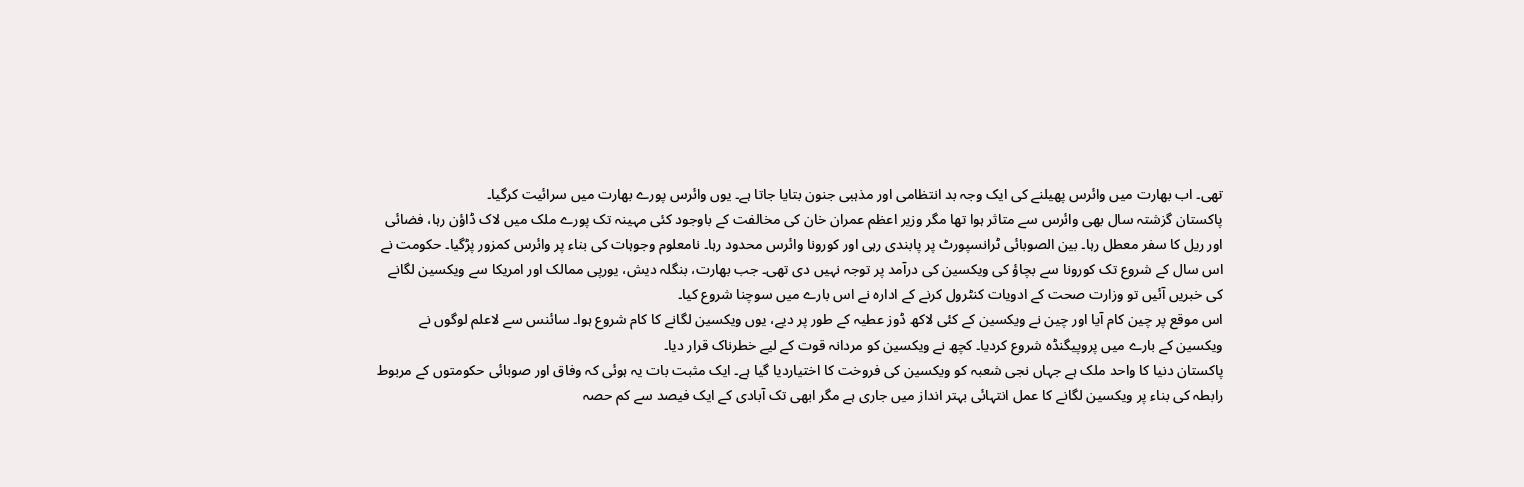تھی۔ اب بھارت میں وائرس پھیلنے کی ایک وجہ بد انتظامی اور مذہبی جنون بتایا جاتا ہے۔ یوں وائرس پورے بھارت میں سرائیت کرگیا۔
پاکستان گزشتہ سال بھی وائرس سے متاثر ہوا تھا مگر وزیر اعظم عمران خان کی مخالفت کے باوجود کئی مہینہ تک پورے ملک میں لاک ڈاؤن رہا، فضائی اور ریل کا سفر معطل رہا۔ بین الصوبائی ٹرانسپورٹ پر پابندی رہی اور کورونا وائرس محدود رہا۔ نامعلوم وجوہات کی بناء پر وائرس کمزور پڑگیا۔ حکومت نے اس سال کے شروع تک کورونا سے بچاؤ کی ویکسین کی درآمد پر توجہ نہیں دی تھی۔ جب بھارت، بنگلہ دیش، یورپی ممالک اور امریکا سے ویکسین لگانے کی خبریں آئیں تو وزارت صحت کے ادویات کنٹرول کرنے کے ادارہ نے اس بارے میں سوچنا شروع کیا۔
اس موقع پر چین کام آیا اور چین نے ویکسین کے کئی لاکھ ڈوز عطیہ کے طور پر دیے، یوں ویکسین لگانے کا کام شروع ہوا۔ سائنس سے لاعلم لوگوں نے ویکسین کے بارے میں پروپیگنڈہ شروع کردیا۔ کچھ نے ویکسین کو مردانہ قوت کے لیے خطرناک قرار دیا۔
پاکستان دنیا کا واحد ملک ہے جہاں نجی شعبہ کو ویکسین کی فروخت کا اختیاردیا گیا ہے۔ ایک مثبت بات یہ ہوئی کہ وفاق اور صوبائی حکومتوں کے مربوط رابطہ کی بناء پر ویکسین لگانے کا عمل انتہائی بہتر انداز میں جاری ہے مگر ابھی تک آبادی کے ایک فیصد سے کم حصہ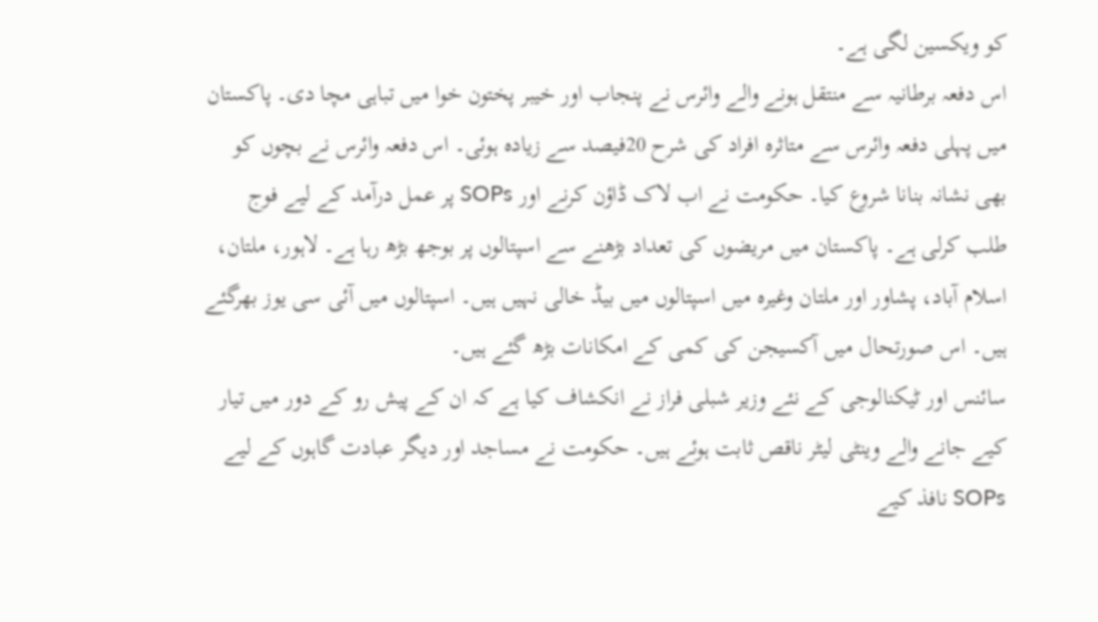کو ویکسین لگی ہے۔
اس دفعہ برطانیہ سے منتقل ہونے والے وائرس نے پنجاب اور خیبر پختون خوا میں تباہی مچا دی۔ پاکستان میں پہلی دفعہ وائرس سے متاثرہ افراد کی شرح 20فیصد سے زیادہ ہوئی۔ اس دفعہ وائرس نے بچوں کو بھی نشانہ بنانا شروع کیا۔ حکومت نے اب لاک ڈاؤن کرنے اور SOPs پر عمل درآمد کے لیے فوج طلب کرلی ہے۔ پاکستان میں مریضوں کی تعداد بڑھنے سے اسپتالوں پر بوجھ بڑھ رہا ہے۔ لاہور، ملتان، اسلام آباد، پشاور اور ملتان وغیرہ میں اسپتالوں میں بیڈ خالی نہیں ہیں۔ اسپتالوں میں آئی سی یوز بھرگئے ہیں۔ اس صورتحال میں آکسیجن کی کمی کے امکانات بڑھ گئے ہیں۔
سائنس اور ٹیکنالوجی کے نئے وزیر شبلی فراز نے انکشاف کیا ہے کہ ان کے پیش رو کے دور میں تیار کیے جانے والے وینٹی لیٹر ناقص ثابت ہوئے ہیں۔ حکومت نے مساجد اور دیگر عبادت گاہوں کے لیے SOPs نافذ کیے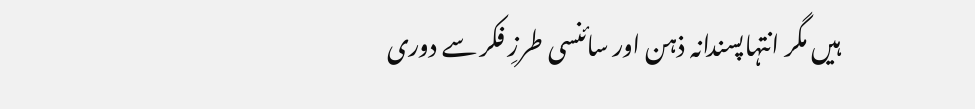ہیں مگر انتہاپسندانہ ذہن اور سائنسی طرزِ فکر سے دوری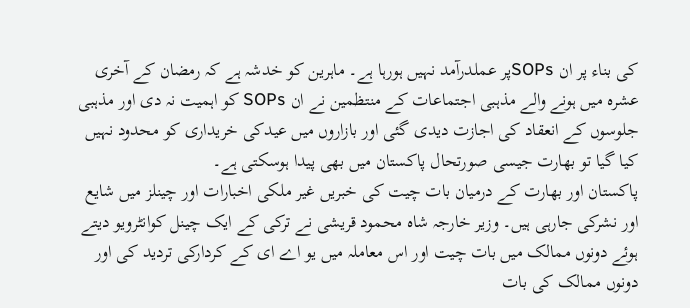کی بناء پر ان SOPsپر عملدرآمد نہیں ہورہا ہے۔ ماہرین کو خدشہ ہے کہ رمضان کے آخری عشرہ میں ہونے والے مذہبی اجتماعات کے منتظمین نے ان SOPs کو اہمیت نہ دی اور مذہبی جلوسوں کے انعقاد کی اجازت دیدی گئی اور بازاروں میں عیدکی خریداری کو محدود نہیں کیا گیا تو بھارت جیسی صورتحال پاکستان میں بھی پیدا ہوسکتی ہے۔
پاکستان اور بھارت کے درمیان بات چیت کی خبریں غیر ملکی اخبارات اور چینلز میں شایع اور نشرکی جارہی ہیں۔ وزیر خارجہ شاہ محمود قریشی نے ترکی کے ایک چینل کوانٹرویو دیتے ہوئے دونوں ممالک میں بات چیت اور اس معاملہ میں یو اے ای کے کردارکی تردید کی اور دونوں ممالک کی بات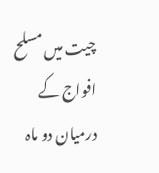چیت میں مسلح افواج کے درمیان دو ماہ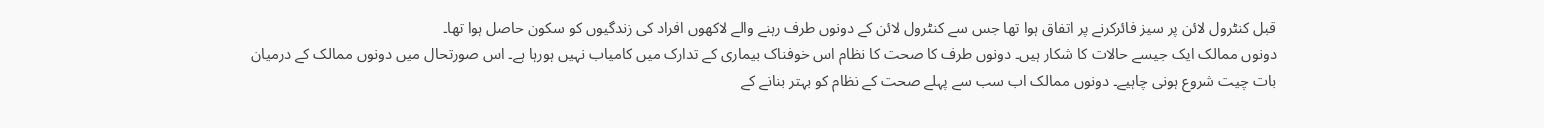قبل کنٹرول لائن پر سیز فائرکرنے پر اتفاق ہوا تھا جس سے کنٹرول لائن کے دونوں طرف رہنے والے لاکھوں افراد کی زندگیوں کو سکون حاصل ہوا تھا۔
دونوں ممالک ایک جیسے حالات کا شکار ہیں۔ دونوں طرف کا صحت کا نظام اس خوفناک بیماری کے تدارک میں کامیاب نہیں ہورہا ہے۔ اس صورتحال میں دونوں ممالک کے درمیان بات چیت شروع ہونی چاہیے۔ دونوں ممالک اب سب سے پہلے صحت کے نظام کو بہتر بنانے کے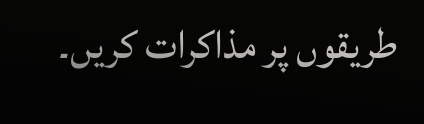طریقوں پر مذاکرات کریں۔